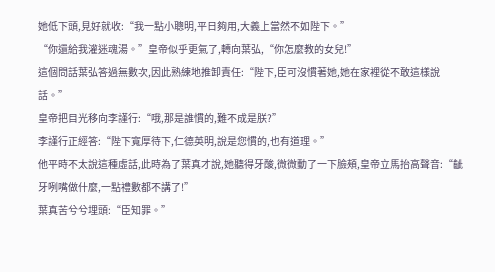她低下頭,見好就收:“我一點小聰明,平日夠用,大義上當然不如陛下。”
“你還給我灌迷魂湯。”皇帝似乎更氣了,轉向葉弘,“你怎麼教的女兒!”
這個問話葉弘答過無數次,因此熟練地推卸責任:“陛下,臣可沒慣著她,她在家裡從不敢這樣說話。”
皇帝把目光移向李謹行:“哦,那是誰慣的,難不成是朕?”
李謹行正經答:“陛下寬厚待下,仁德英明,說是您慣的,也有道理。”
他平時不太說這種虛話,此時為了葉真才說,她聽得牙酸,微微動了一下臉頰,皇帝立馬抬高聲音:“齜牙咧嘴做什麼,一點禮數都不講了!”
葉真苦兮兮埋頭:“臣知罪。”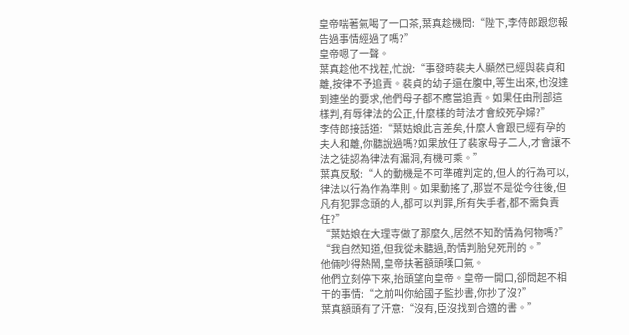皇帝喘著氣喝了一口茶,葉真趁機問:“陛下,李侍郎跟您報告過事情經過了嗎?”
皇帝嗯了一聲。
葉真趁他不找茬,忙說:“事發時裴夫人顯然已經與裴貞和離,按律不予追責。裴貞的幼子還在腹中,等生出來,也沒達到連坐的要求,他們母子都不應當追責。如果任由刑部這樣判,有辱律法的公正,什麼樣的苛法才會絞死孕婦?”
李侍郎接話道:“葉姑娘此言差矣,什麼人會跟已經有孕的夫人和離,你聽說過嗎?如果放任了裴家母子二人,才會讓不法之徒認為律法有漏洞,有機可乘。”
葉真反駁:“人的動機是不可準確判定的,但人的行為可以,律法以行為作為準則。如果動搖了,那豈不是從今往後,但凡有犯罪念頭的人,都可以判罪,所有失手者,都不需負責任?”
“葉姑娘在大理寺做了那麼久,居然不知酌情為何物嗎?”
“我自然知道,但我從未聽過,酌情判胎兒死刑的。”
他倆吵得熱鬧,皇帝扶著額頭嘆口氣。
他們立刻停下來,抬頭望向皇帝。皇帝一開口,卻問起不相干的事情:“之前叫你給國子監抄書,你抄了沒?”
葉真額頭有了汗意:“沒有,臣沒找到合適的書。”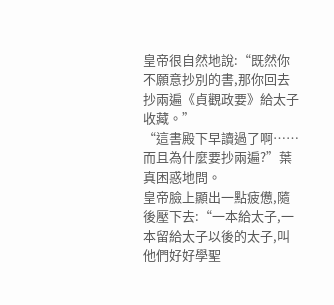皇帝很自然地說:“既然你不願意抄別的書,那你回去抄兩遍《貞觀政要》給太子收藏。”
“這書殿下早讀過了啊……而且為什麼要抄兩遍?”葉真困惑地問。
皇帝臉上顯出一點疲憊,隨後壓下去:“一本給太子,一本留給太子以後的太子,叫他們好好學聖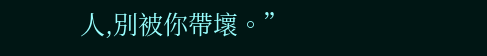人,別被你帶壞。”